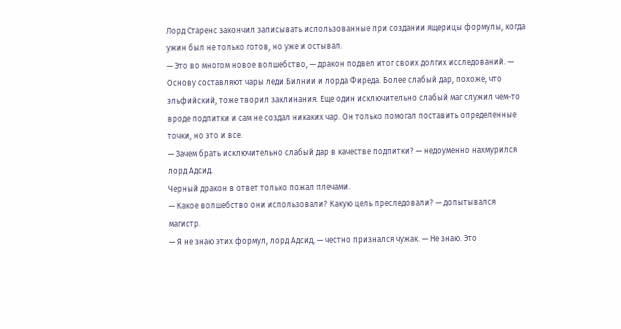Лорд Старенс закончил записывать использованные при создании ящерицы формулы, когда ужин был не только готов, но уже и остывал.
— Это во многом новое волшебство, — дракон подвел итог своих долгих исследований. — Основу составляют чары леди Билнии и лорда Фиреда. Более слабый дар, похоже, что эльфийский, тоже творил заклинания. Еще один исключительно слабый маг служил чем-то вроде подпитки и сам не создал никаких чар. Он только помогал поставить определенные точки, но это и все.
— Зачем брать исключительно слабый дар в качестве подпитки? — недоуменно нахмурился лорд Адсид.
Черный дракон в ответ только пожал плечами.
— Какое волшебство они использовали? Какую цель преследовали? — допытывался магистр.
— Я не знаю этих формул, лорд Адсид, — честно признался чужак. — Не знаю. Это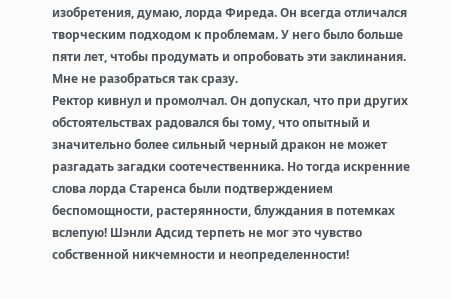изобретения, думаю, лорда Фиреда. Он всегда отличался творческим подходом к проблемам. У него было больше пяти лет, чтобы продумать и опробовать эти заклинания. Мне не разобраться так сразу.
Ректор кивнул и промолчал. Он допускал, что при других обстоятельствах радовался бы тому, что опытный и значительно более сильный черный дракон не может разгадать загадки соотечественника. Но тогда искренние слова лорда Старенса были подтверждением беспомощности, растерянности, блуждания в потемках вслепую! Шэнли Адсид терпеть не мог это чувство собственной никчемности и неопределенности!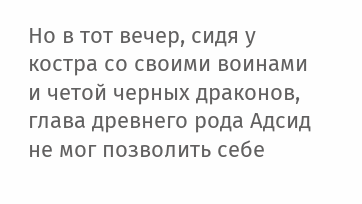Но в тот вечер, сидя у костра со своими воинами и четой черных драконов, глава древнего рода Адсид не мог позволить себе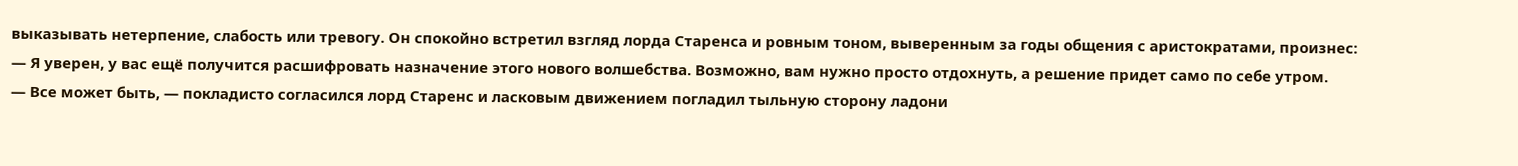выказывать нетерпение, слабость или тревогу. Он спокойно встретил взгляд лорда Старенса и ровным тоном, выверенным за годы общения с аристократами, произнес:
— Я уверен, у вас ещё получится расшифровать назначение этого нового волшебства. Возможно, вам нужно просто отдохнуть, а решение придет само по себе утром.
— Все может быть, — покладисто согласился лорд Старенс и ласковым движением погладил тыльную сторону ладони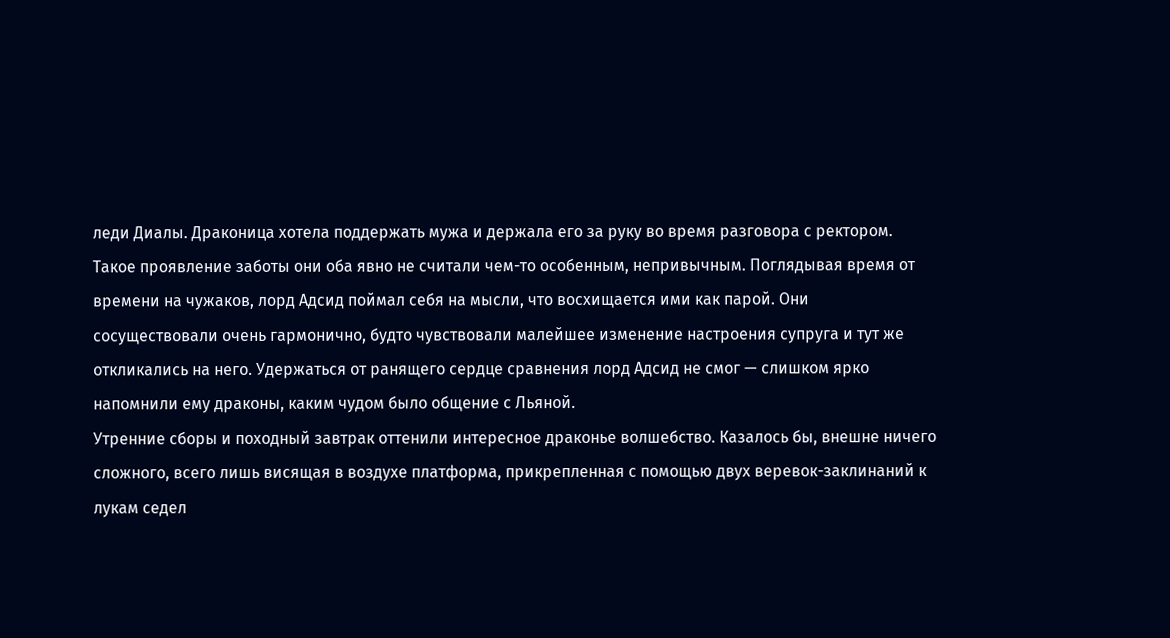леди Диалы. Драконица хотела поддержать мужа и держала его за руку во время разговора с ректором.
Такое проявление заботы они оба явно не считали чем-то особенным, непривычным. Поглядывая время от времени на чужаков, лорд Адсид поймал себя на мысли, что восхищается ими как парой. Они сосуществовали очень гармонично, будто чувствовали малейшее изменение настроения супруга и тут же откликались на него. Удержаться от ранящего сердце сравнения лорд Адсид не смог — слишком ярко напомнили ему драконы, каким чудом было общение с Льяной.
Утренние сборы и походный завтрак оттенили интересное драконье волшебство. Казалось бы, внешне ничего сложного, всего лишь висящая в воздухе платформа, прикрепленная с помощью двух веревок-заклинаний к лукам седел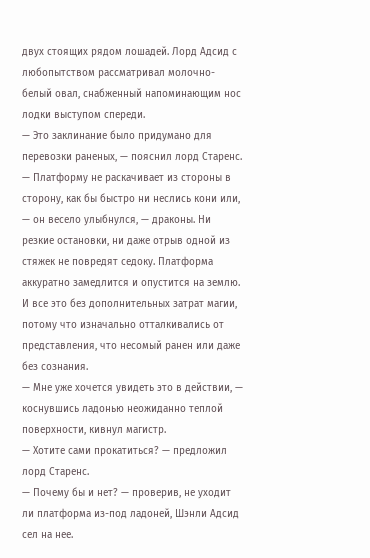двух стоящих рядом лошадей. Лорд Адсид с любопытством рассматривал молочно-белый овал, снабженный напоминающим нос лодки выступом спереди.
— Это заклинание было придумано для перевозки раненых, — пояснил лорд Старенс. — Платформу не раскачивает из стороны в сторону, как бы быстро ни неслись кони или, — он весело улыбнулся, — драконы. Ни резкие остановки, ни даже отрыв одной из стяжек не повредят седоку. Платформа аккуратно замедлится и опустится на землю. И все это без дополнительных затрат магии, потому что изначально отталкивались от представления, что несомый ранен или даже без сознания.
— Мне уже хочется увидеть это в действии, — коснувшись ладонью неожиданно теплой поверхности, кивнул магистр.
— Хотите сами прокатиться? — предложил лорд Старенс.
— Почему бы и нет? — проверив, не уходит ли платформа из-под ладоней, Шэнли Адсид сел на нее.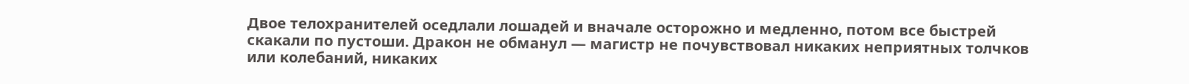Двое телохранителей оседлали лошадей и вначале осторожно и медленно, потом все быстрей скакали по пустоши. Дракон не обманул — магистр не почувствовал никаких неприятных толчков или колебаний, никаких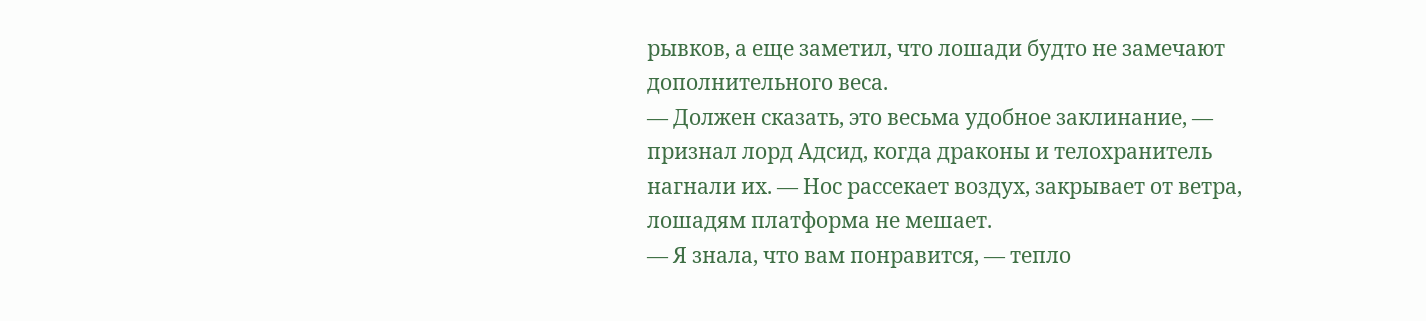рывков, а еще заметил, что лошади будто не замечают дополнительного веса.
— Должен сказать, это весьма удобное заклинание, — признал лорд Адсид, когда драконы и телохранитель нагнали их. — Нос рассекает воздух, закрывает от ветра, лошадям платформа не мешает.
— Я знала, что вам понравится, — тепло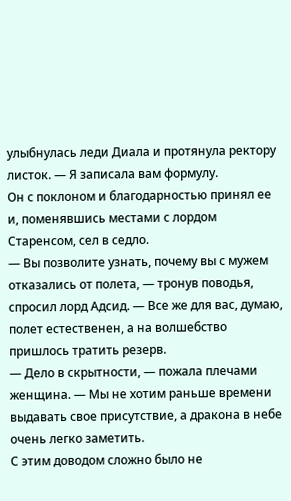улыбнулась леди Диала и протянула ректору листок. — Я записала вам формулу.
Он с поклоном и благодарностью принял ее и, поменявшись местами с лордом Старенсом, сел в седло.
— Вы позволите узнать, почему вы с мужем отказались от полета, — тронув поводья, спросил лорд Адсид. — Все же для вас, думаю, полет естественен, а на волшебство пришлось тратить резерв.
— Дело в скрытности, — пожала плечами женщина. — Мы не хотим раньше времени выдавать свое присутствие, а дракона в небе очень легко заметить.
С этим доводом сложно было не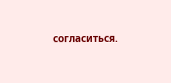согласиться.